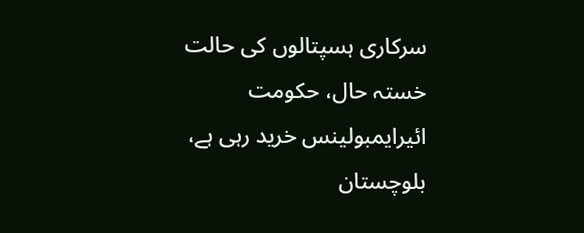سرکاری ہسپتالوں کی حالت خستہ حال، حکومت ائیرایمبولینس خرید رہی ہے، بلوچستان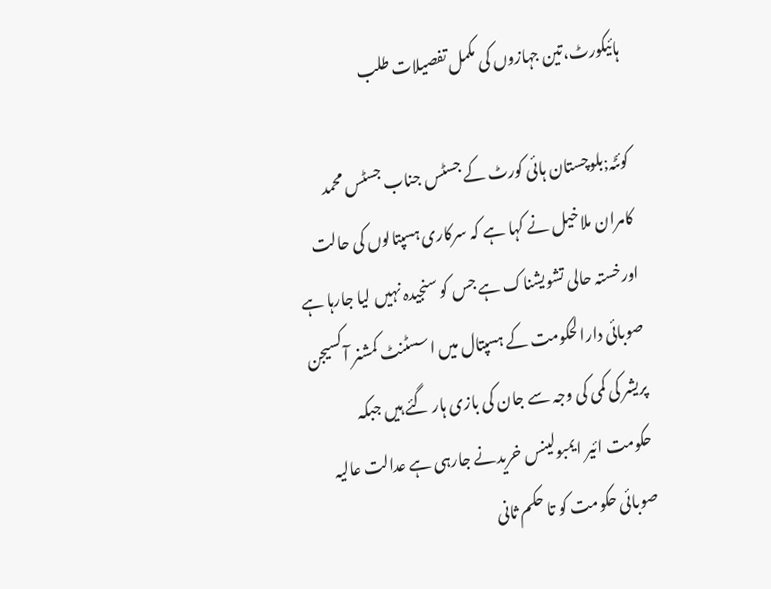ہائیکورٹ،تین جہازوں کی مکمل تفصیلات طلب

کوئٹہ;بلوچستان ہائی کورٹ کے جسٹس جناب جسٹس محمد کامران ملاخیل نے کہا ہے کہ سرکاری ہسپتالوں کی حالت اورخستہ حالی تشویشناک ہے جس کو سنجیدہ نہیں لیا جارہا ہے صوبائی دارالحکومت کے ہسپتال میں اسسٹنٹ کمشنر آکسیجن پریشر کی کمی کی وجہ سے جان کی بازی ہار گئے ہیں جبکہ حکومت ائیر ایمبولینس خریدنے جارہی ہے عدالت عالیہ صوبائی حکومت کو تا حکم ثانی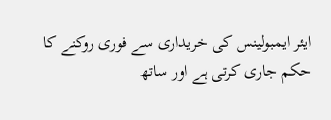ایئر ایمبولینس کی خریداری سے فوری روکنے کا حکم جاری کرتی ہے اور ساتھ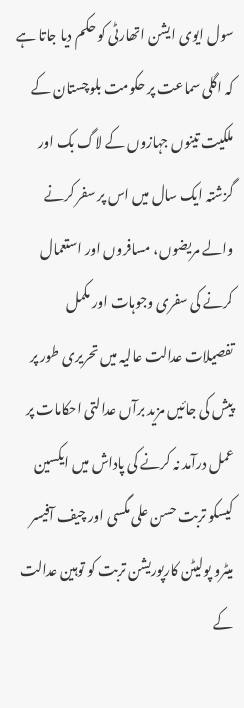سول ایوی ایشن اتھارٹی کو حکم دیا جاتا ہے کہ اگلی سماعت پر حکومت بلوچستان کے ملکیت تینوں جہازوں کے لاگ بک اور گزشتہ ایک سال میں اس پر سفر کرنے والے مریضوں، مسافروں اور استعمال کرنے کی سفری وجوہات اور مکمل تفصیلات عدالت عالیہ میں تحریری طور پر پیش کی جائیں مزید برآں عدالتی احکامات پر عمل درآمد نہ کرنے کی پاداش میں ایکسین کیسکو تربت حسن علی مگسی اور چیف آفیسر میٹرو پولیٹن کارپوریشن تربت کو توہین عدالت کے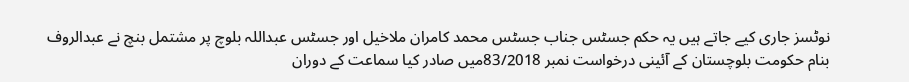نوٹسز جاری کیے جاتے ہیں یہ حکم جسٹس جناب جسٹس محمد کامران ملاخیل اور جسٹس عبداللہ بلوچ پر مشتمل بنچ نے عبدالروف بنام حکومت بلوچستان کے آئینی درخواست نمبر 83/2018میں صادر کیا سماعت کے دوران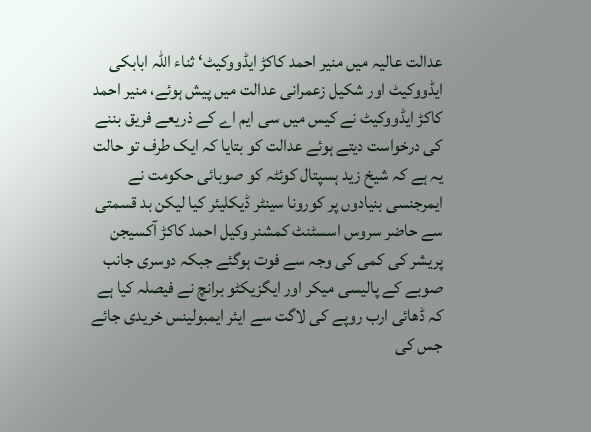عدالت عالیہ میں منیر احمد کاکڑ ایڈووکیٹ‘ ثناء اللہ ابابکی ایڈووکیٹ اور شکیل زعمرانی عدالت میں پیش ہوئے، منیر احمد کاکڑ ایڈووکیٹ نے کیس میں سی ایم اے کے ذریعے فریق بننے کی درخواست دیتے ہوئے عدالت کو بتایا کہ ایک طرف تو حالت یہ ہے کہ شیخ زید ہسپتال کوئٹہ کو صوبائی حکومت نے ایمرجنسی بنیادوں پر کورونا سینٹر ڈیکلیئر کیا لیکن بد قسمتی سے حاضر سروس اسسٹنٹ کمشنر وکیل احمد کاکڑ آکسیجن پریشر کی کمی کی وجہ سے فوت ہوگئے جبکہ دوسری جانب صوبے کے پالیسی میکر اور ایگزیکٹو برانچ نے فیصلہ کیا ہے کہ ڈھائی ارب روپے کی لاگت سے ایئر ایمبولینس خریدی جائے جس کی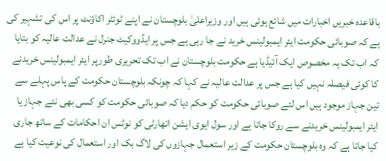باقاعدہ خبریں اخبارات میں شائع ہوئی ہیں اور وزیراعلیٰ بلوچستان نے اپنے ٹوئٹر اکاؤنٹ پر اس کی تشہیر کی ہے کہ صوبائی حکومت ایئر ایمبولینس خرید نے جا رہی ہے جس پر ایڈووکیٹ جنرل نے عدالت عالیہ کو بتایا کہ اب تک یہ مخصوص ایک آئیڈیا ہے حکومت بلوچستان نے اب تک تحریری طورپر ایئر ایمبولینس خریدنے کا کوئی فیصلہ نہیں کیا ہے جس پر عدالت عالیہ نے کہا کہ چونکہ بلوچستان حکومت کے پاس پہلے سے تین جہاز موجود ہیں اس لئے صوبائی حکومت کو حکم دیا کہ صوبائی حکومت کو کسی بھی نئے جہاز یا ایئر ایمبولینس خریدنے سے روکا جاتا ہے اور سول ایوی ایشن اتھارٹی کو نوٹس ان احکامات کے ساتھ جاری کیا جاتا ہے کہ وہ بلوچستان حکومت کے زیر استعمال جہازوں کی لاگ بک اور استعمال کی نوعیت کیا ہے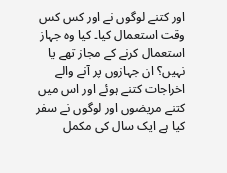اور کتنے لوگوں نے اور کس کس وقت استعمال کیا۔ کیا وہ جہاز استعمال کرنے کے مجاز تھے یا نہیں؟ ان جہازوں پر آنے والے اخراجات کتنے ہوئے اور اس میں کتنے مریضوں اور لوگوں نے سفر کیا ہے ایک سال کی مکمل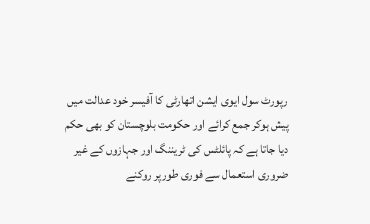رپورٹ سول ایوی ایشن اتھارٹی کا آفیسر خود عدالت میں پیش ہوکر جمع کرائے اور حکومت بلوچستان کو بھی حکم دیا جاتا ہے کہ پائلٹس کی ٹریننگ اور جہازوں کے غیر ضروری استعمال سے فوری طورپر روکنے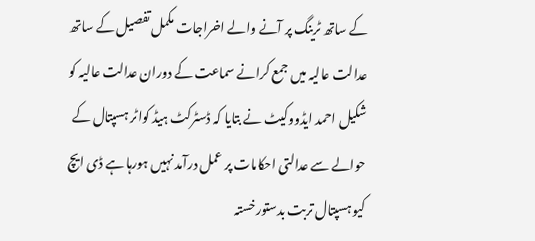کے ساتھ ٹرینگ پر آنے والے اخراجات مکمل تفصیل کے ساتھ عدالت عالیہ میں جمع کرانے سماعت کے دوران عدالت عالیہ کو شکیل احمد ایڈووکیٹ نے بتایا کہ ڈسٹرکٹ ہیڈ کواٹر ہسپتال کے حوالے سے عدالتی احکامات پر عمل درآمد نہیں ہورہا ہے ڈی ایچ کیو ہسپتال تربت بدستورخستہ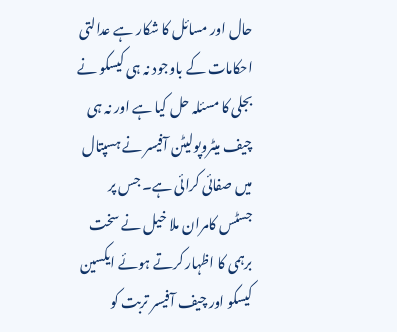حال اور مسائل کا شکار ہے عدالتی احکامات کے باوجود نہ ہی کیسکو نے بجلی کا مسئلہ حل کیا ہے اور نہ ہی چیف میٹروپولیٹن آفیسر نے ہسپتال میں صفائی کرائی ہے۔ جس پر جسٹس کامران ملا خیل نے سخت برہمی کا اظہار کرتے ہوئے ایکسین کیسکو اور چیف آفیسر تربت کو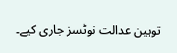توہین عدالت نوٹسز جاری کیے۔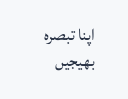اپنا تبصرہ بھیجیں